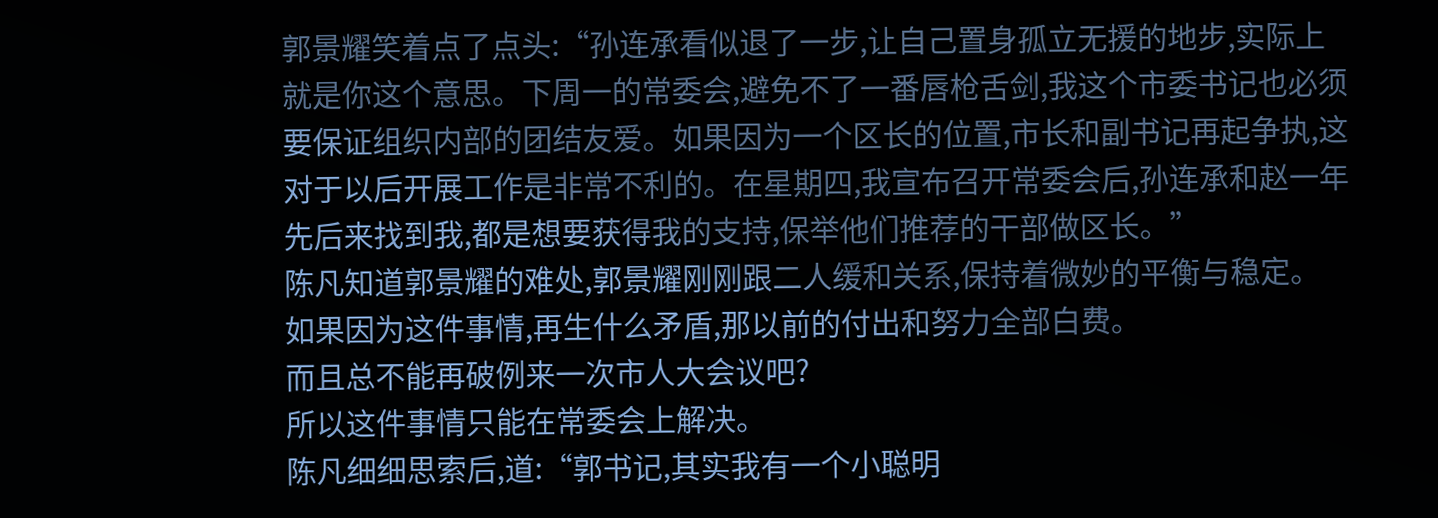郭景耀笑着点了点头:“孙连承看似退了一步,让自己置身孤立无援的地步,实际上就是你这个意思。下周一的常委会,避免不了一番唇枪舌剑,我这个市委书记也必须要保证组织内部的团结友爱。如果因为一个区长的位置,市长和副书记再起争执,这对于以后开展工作是非常不利的。在星期四,我宣布召开常委会后,孙连承和赵一年先后来找到我,都是想要获得我的支持,保举他们推荐的干部做区长。”
陈凡知道郭景耀的难处,郭景耀刚刚跟二人缓和关系,保持着微妙的平衡与稳定。
如果因为这件事情,再生什么矛盾,那以前的付出和努力全部白费。
而且总不能再破例来一次市人大会议吧?
所以这件事情只能在常委会上解决。
陈凡细细思索后,道:“郭书记,其实我有一个小聪明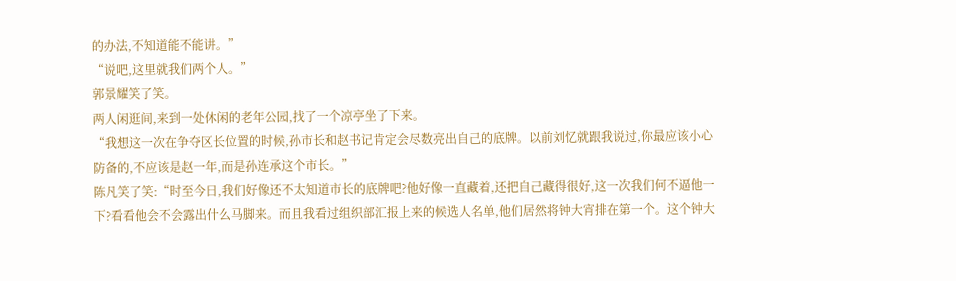的办法,不知道能不能讲。”
“说吧,这里就我们两个人。”
郭景耀笑了笑。
两人闲逛间,来到一处休闲的老年公园,找了一个凉亭坐了下来。
“我想这一次在争夺区长位置的时候,孙市长和赵书记肯定会尽数亮出自己的底牌。以前刘忆就跟我说过,你最应该小心防备的,不应该是赵一年,而是孙连承这个市长。”
陈凡笑了笑:“时至今日,我们好像还不太知道市长的底牌吧?他好像一直藏着,还把自己藏得很好,这一次我们何不逼他一下?看看他会不会露出什么马脚来。而且我看过组织部汇报上来的候选人名单,他们居然将钟大宵排在第一个。这个钟大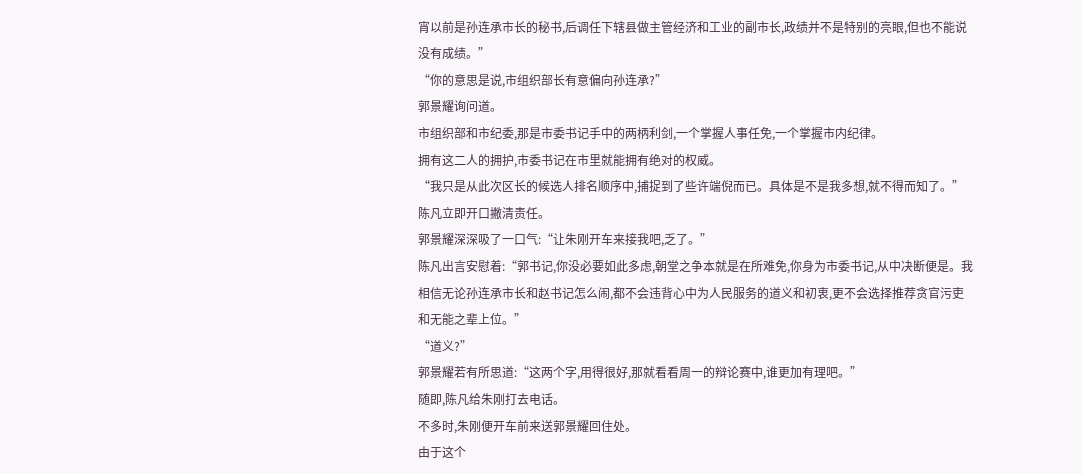宵以前是孙连承市长的秘书,后调任下辖县做主管经济和工业的副市长,政绩并不是特别的亮眼,但也不能说没有成绩。”
“你的意思是说,市组织部长有意偏向孙连承?”
郭景耀询问道。
市组织部和市纪委,那是市委书记手中的两柄利剑,一个掌握人事任免,一个掌握市内纪律。
拥有这二人的拥护,市委书记在市里就能拥有绝对的权威。
“我只是从此次区长的候选人排名顺序中,捕捉到了些许端倪而已。具体是不是我多想,就不得而知了。”
陈凡立即开口撇清责任。
郭景耀深深吸了一口气:“让朱刚开车来接我吧,乏了。”
陈凡出言安慰着:“郭书记,你没必要如此多虑,朝堂之争本就是在所难免,你身为市委书记,从中决断便是。我相信无论孙连承市长和赵书记怎么闹,都不会违背心中为人民服务的道义和初衷,更不会选择推荐贪官污吏和无能之辈上位。”
“道义?”
郭景耀若有所思道:“这两个字,用得很好,那就看看周一的辩论赛中,谁更加有理吧。”
随即,陈凡给朱刚打去电话。
不多时,朱刚便开车前来送郭景耀回住处。
由于这个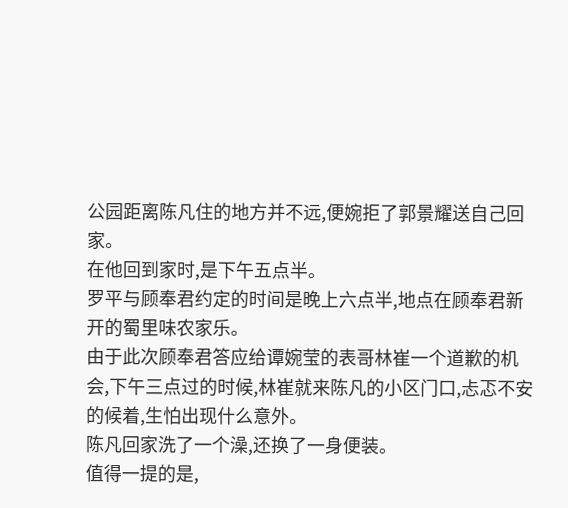公园距离陈凡住的地方并不远,便婉拒了郭景耀送自己回家。
在他回到家时,是下午五点半。
罗平与顾奉君约定的时间是晚上六点半,地点在顾奉君新开的蜀里味农家乐。
由于此次顾奉君答应给谭婉莹的表哥林崔一个道歉的机会,下午三点过的时候,林崔就来陈凡的小区门口,忐忑不安的候着,生怕出现什么意外。
陈凡回家洗了一个澡,还换了一身便装。
值得一提的是,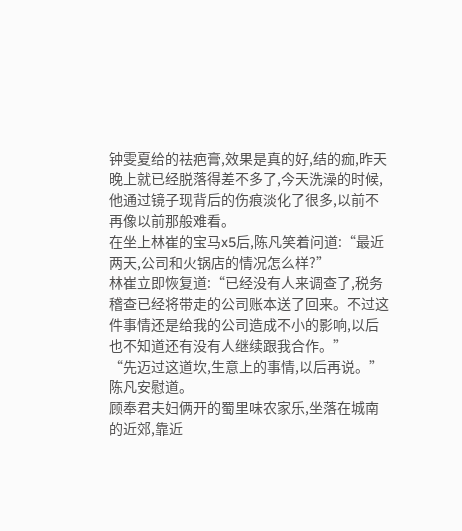钟雯夏给的祛疤膏,效果是真的好,结的痂,昨天晚上就已经脱落得差不多了,今天洗澡的时候,他通过镜子现背后的伤痕淡化了很多,以前不再像以前那般难看。
在坐上林崔的宝马x5后,陈凡笑着问道:“最近两天,公司和火锅店的情况怎么样?”
林崔立即恢复道:“已经没有人来调查了,税务稽查已经将带走的公司账本送了回来。不过这件事情还是给我的公司造成不小的影响,以后也不知道还有没有人继续跟我合作。”
“先迈过这道坎,生意上的事情,以后再说。”
陈凡安慰道。
顾奉君夫妇俩开的蜀里味农家乐,坐落在城南的近郊,靠近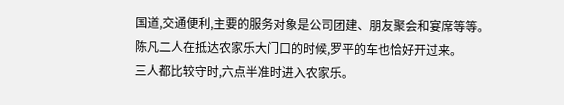国道,交通便利,主要的服务对象是公司团建、朋友聚会和宴席等等。
陈凡二人在抵达农家乐大门口的时候,罗平的车也恰好开过来。
三人都比较守时,六点半准时进入农家乐。